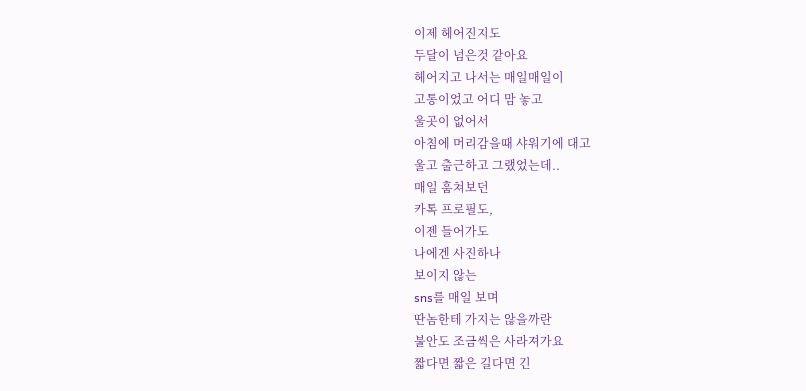이제 헤어진지도
두달이 넘은것 같아요
헤어지고 나서는 매일매일이
고통이었고 어디 맘 놓고
울곳이 없어서
아침에 머리감을때 샤워기에 대고
울고 출근하고 그랬었는데..
매일 훔쳐보던
카톡 프로필도,
이젠 들어가도
나에겐 사진하나
보이지 않는
sns를 매일 보며
딴놈한테 가지는 않을까란
불안도 조금씩은 사라져가요
짧다면 짧은 길다면 긴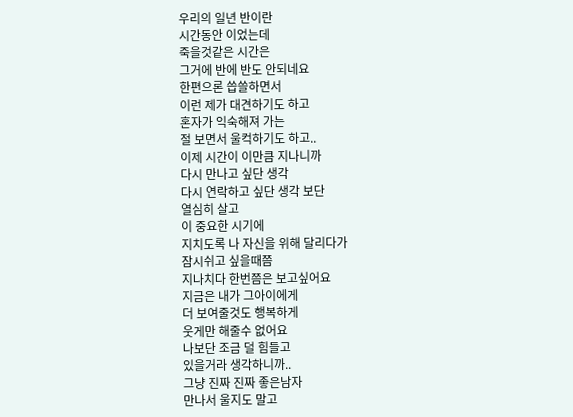우리의 일년 반이란
시간동안 이었는데
죽을것같은 시간은
그거에 반에 반도 안되네요
한편으론 씁쓸하면서
이런 제가 대견하기도 하고
혼자가 익숙해져 가는
절 보면서 울컥하기도 하고..
이제 시간이 이만큼 지나니까
다시 만나고 싶단 생각
다시 연락하고 싶단 생각 보단
열심히 살고
이 중요한 시기에
지치도록 나 자신을 위해 달리다가
잠시쉬고 싶을때쯤
지나치다 한번쯤은 보고싶어요
지금은 내가 그아이에게
더 보여줄것도 행복하게
웃게만 해줄수 없어요
나보단 조금 덜 힘들고
있을거라 생각하니까..
그냥 진짜 진짜 좋은남자
만나서 울지도 말고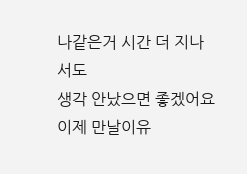나같은거 시간 더 지나서도
생각 안났으면 좋겠어요
이제 만날이유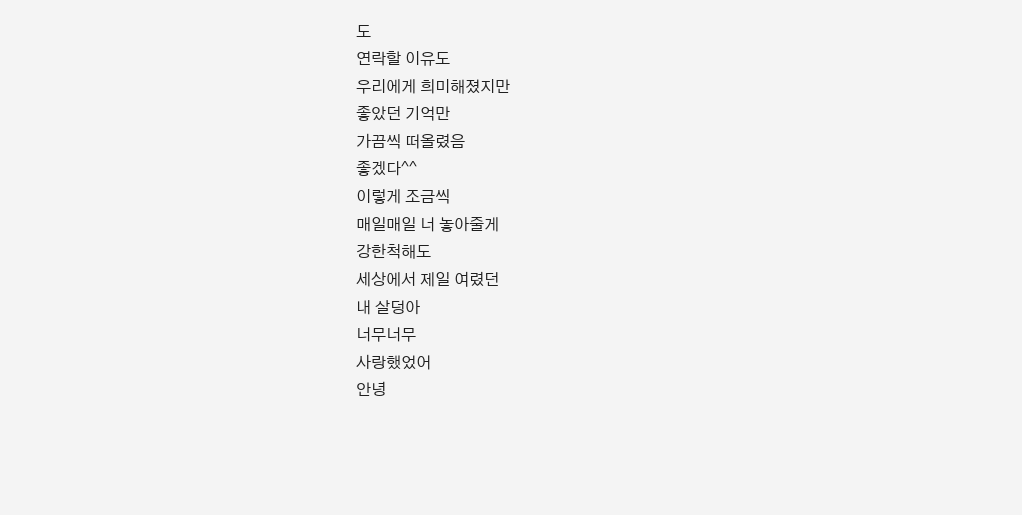도
연락할 이유도
우리에게 희미해졌지만
좋았던 기억만
가끔씩 떠올렸음
좋겠다^^
이렇게 조금씩
매일매일 너 놓아줄게
강한척해도
세상에서 제일 여렸던
내 살덩아
너무너무
사랑했었어
안녕